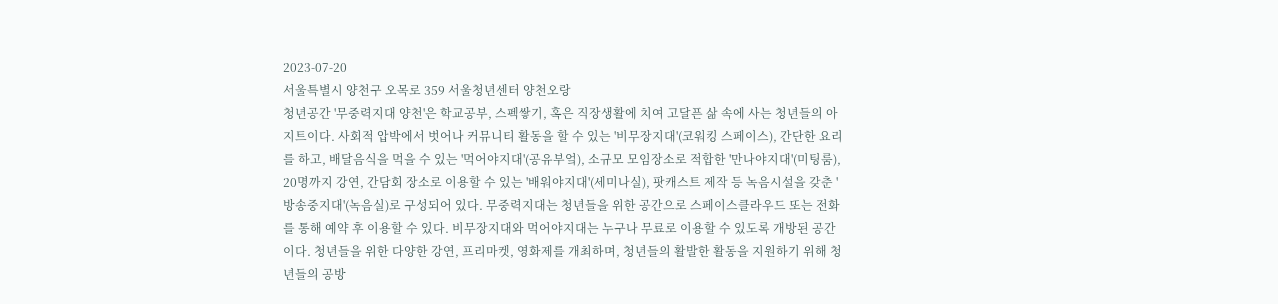2023-07-20
서울특별시 양천구 오목로 359 서울청년센터 양천오랑
청년공간 '무중력지대 양천'은 학교공부, 스펙쌓기, 혹은 직장생활에 치여 고달픈 삶 속에 사는 청년들의 아지트이다. 사회적 압박에서 벗어나 커뮤니티 활동을 할 수 있는 '비무장지대'(코워킹 스페이스), 간단한 요리를 하고, 배달음식을 먹을 수 있는 '먹어야지대'(공유부엌), 소규모 모임장소로 적합한 '만나야지대'(미팅룸), 20명까지 강연, 간담회 장소로 이용할 수 있는 '배워야지대'(세미나실), 팟캐스트 제작 등 녹음시설을 갖춘 '방송중지대'(녹음실)로 구성되어 있다. 무중력지대는 청년들을 위한 공간으로 스페이스클라우드 또는 전화를 통해 예약 후 이용할 수 있다. 비무장지대와 먹어야지대는 누구나 무료로 이용할 수 있도록 개방된 공간이다. 청년들을 위한 다양한 강연, 프리마켓, 영화제를 개최하며, 청년들의 활발한 활동을 지원하기 위해 청년들의 공방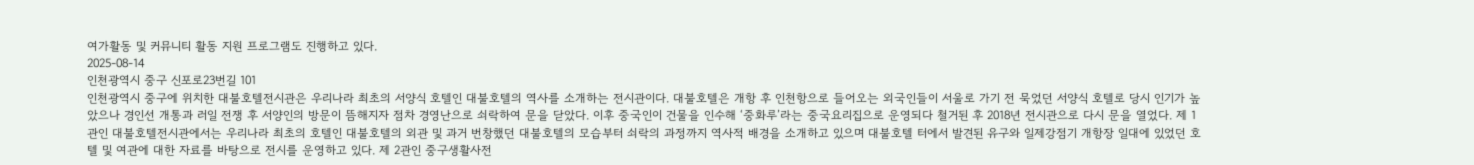여가활동 및 커뮤니티 활동 지원 프로그램도 진행하고 있다.
2025-08-14
인천광역시 중구 신포로23번길 101
인천광역시 중구에 위치한 대불호텔전시관은 우리나라 최초의 서양식 호텔인 대불호텔의 역사를 소개하는 전시관이다. 대불호텔은 개항 후 인천항으로 들어오는 외국인들이 서울로 가기 전 묵었던 서양식 호텔로 당시 인기가 높았으나 경인선 개통과 러일 전쟁 후 서양인의 방문이 뜸해지자 점차 경영난으로 쇠락하여 문을 닫았다. 이후 중국인이 건물을 인수해 ‘중화루’라는 중국요리집으로 운영되다 철거된 후 2018년 전시관으로 다시 문을 열었다. 제 1관인 대불호텔전시관에서는 우리나라 최초의 호텔인 대불호텔의 외관 및 과거 번창했던 대불호텔의 모습부터 쇠락의 과정까지 역사적 배경을 소개하고 있으며 대불호텔 터에서 발견된 유구와 일제강점기 개항장 일대에 있었던 호텔 및 여관에 대한 자료를 바탕으로 전시를 운영하고 있다. 제 2관인 중구생활사전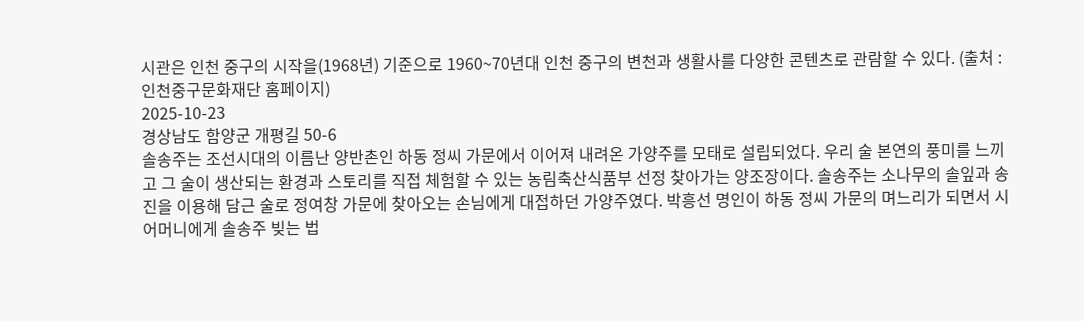시관은 인천 중구의 시작을(1968년) 기준으로 1960~70년대 인천 중구의 변천과 생활사를 다양한 콘텐츠로 관람할 수 있다. (출처 : 인천중구문화재단 홈페이지)
2025-10-23
경상남도 함양군 개평길 50-6
솔송주는 조선시대의 이름난 양반촌인 하동 정씨 가문에서 이어져 내려온 가양주를 모태로 설립되었다. 우리 술 본연의 풍미를 느끼고 그 술이 생산되는 환경과 스토리를 직접 체험할 수 있는 농림축산식품부 선정 찾아가는 양조장이다. 솔송주는 소나무의 솔잎과 송진을 이용해 담근 술로 정여창 가문에 찾아오는 손님에게 대접하던 가양주였다. 박흥선 명인이 하동 정씨 가문의 며느리가 되면서 시어머니에게 솔송주 빚는 법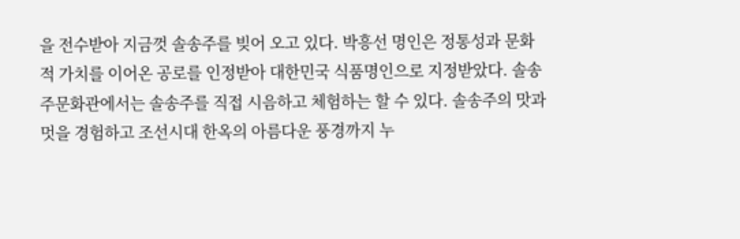을 전수받아 지금껏 솔송주를 빚어 오고 있다. 박흥선 명인은 정통성과 문화적 가치를 이어온 공로를 인정받아 대한민국 식품명인으로 지정받았다. 솔송주문화관에서는 솔송주를 직접 시음하고 체험하는 할 수 있다. 솔송주의 맛과 멋을 경험하고 조선시대 한옥의 아름다운 풍경까지 누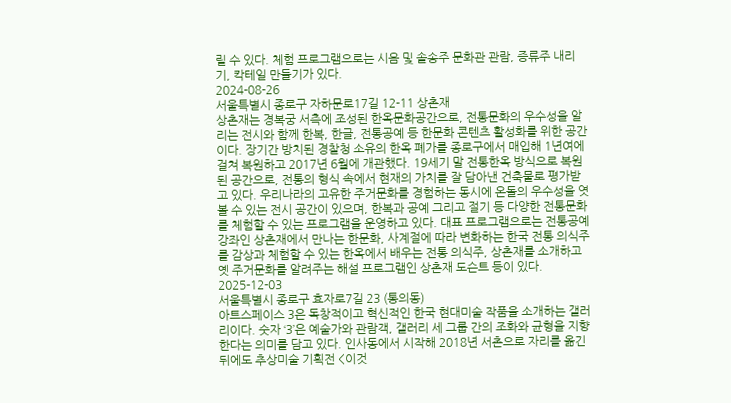릴 수 있다. 체험 프로그램으로는 시음 및 솔송주 문화관 관람, 증류주 내리기, 칵테일 만들기가 있다.
2024-08-26
서울특별시 종로구 자하문로17길 12-11 상촌재
상촌재는 경복궁 서측에 조성된 한옥문화공간으로, 전통문화의 우수성을 알리는 전시와 함께 한복, 한글, 전통공예 등 한문화 콘텐츠 활성화를 위한 공간이다. 장기간 방치된 경찰청 소유의 한옥 폐가를 종로구에서 매입해 1년여에 걸쳐 복원하고 2017년 6월에 개관했다. 19세기 말 전통한옥 방식으로 복원된 공간으로, 전통의 형식 속에서 현재의 가치를 잘 담아낸 건축물로 평가받고 있다. 우리나라의 고유한 주거문화를 경험하는 동시에 온돌의 우수성을 엿볼 수 있는 전시 공간이 있으며, 한복과 공예 그리고 절기 등 다양한 전통문화를 체험할 수 있는 프로그램을 운영하고 있다. 대표 프로그램으로는 전통공예 강좌인 상촌재에서 만나는 한문화, 사계절에 따라 변화하는 한국 전통 의식주를 감상과 체험할 수 있는 한옥에서 배우는 전통 의식주, 상촌재를 소개하고 옛 주거문화를 알려주는 해설 프로그램인 상촌재 도슨트 등이 있다.
2025-12-03
서울특별시 종로구 효자로7길 23 (통의동)
아트스페이스 3은 독창적이고 혁신적인 한국 현대미술 작품을 소개하는 갤러리이다. 숫자 ‘3’은 예술가와 관람객, 갤러리 세 그룹 간의 조화와 균형을 지향한다는 의미를 담고 있다. 인사동에서 시작해 2018년 서촌으로 자리를 옮긴 뒤에도 추상미술 기획전 <이것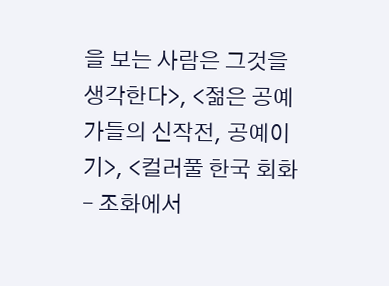을 보는 사람은 그것을 생각한다>, <젊은 공예가들의 신작전, 공예이기>, <컬러풀 한국 회화 – 조화에서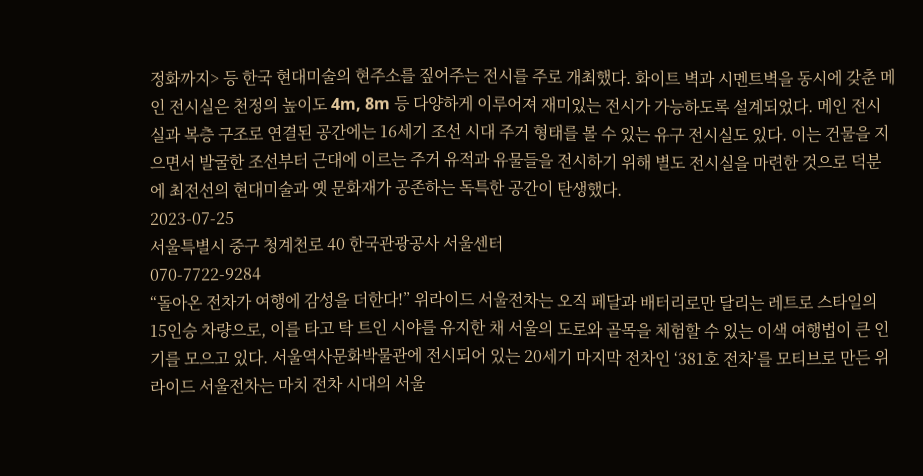정화까지> 등 한국 현대미술의 현주소를 짚어주는 전시를 주로 개최했다. 화이트 벽과 시멘트벽을 동시에 갖춘 메인 전시실은 천정의 높이도 4m, 8m 등 다양하게 이루어져 재미있는 전시가 가능하도록 설계되었다. 메인 전시실과 복층 구조로 연결된 공간에는 16세기 조선 시대 주거 형태를 볼 수 있는 유구 전시실도 있다. 이는 건물을 지으면서 발굴한 조선부터 근대에 이르는 주거 유적과 유물들을 전시하기 위해 별도 전시실을 마련한 것으로 덕분에 최전선의 현대미술과 옛 문화재가 공존하는 독특한 공간이 탄생했다.
2023-07-25
서울특별시 중구 청계천로 40 한국관광공사 서울센터
070-7722-9284
“돌아온 전차가 여행에 감성을 더한다!” 위라이드 서울전차는 오직 페달과 배터리로만 달리는 레트로 스타일의 15인승 차량으로, 이를 타고 탁 트인 시야를 유지한 채 서울의 도로와 골목을 체험할 수 있는 이색 여행법이 큰 인기를 모으고 있다. 서울역사문화박물관에 전시되어 있는 20세기 마지막 전차인 ‘381호 전차’를 모티브로 만든 위라이드 서울전차는 마치 전차 시대의 서울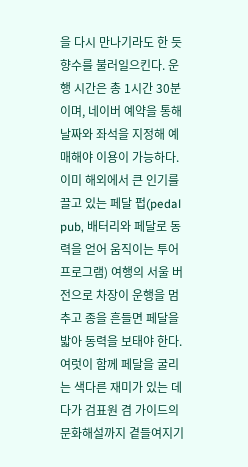을 다시 만나기라도 한 듯 향수를 불러일으킨다. 운행 시간은 총 1시간 30분이며, 네이버 예약을 통해 날짜와 좌석을 지정해 예매해야 이용이 가능하다. 이미 해외에서 큰 인기를 끌고 있는 페달 펍(pedal pub, 배터리와 페달로 동력을 얻어 움직이는 투어 프로그램) 여행의 서울 버전으로 차장이 운행을 멈추고 종을 흔들면 페달을 밟아 동력을 보태야 한다. 여럿이 함께 페달을 굴리는 색다른 재미가 있는 데다가 검표원 겸 가이드의 문화해설까지 곁들여지기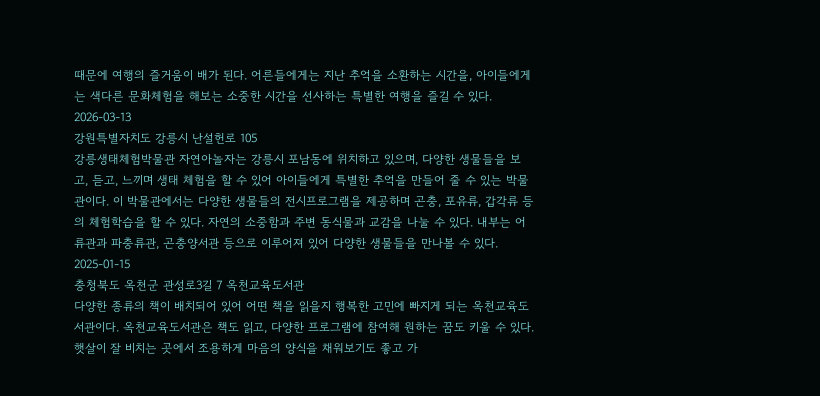때문에 여행의 즐거움이 배가 된다. 어른들에게는 지난 추억을 소환하는 시간을, 아이들에게는 색다른 문화체험을 해보는 소중한 시간을 선사하는 특별한 여행을 즐길 수 있다.
2026-03-13
강원특별자치도 강릉시 난설헌로 105
강릉생태체험박물관 자연아놀자는 강릉시 포남동에 위치하고 있으며, 다양한 생물들을 보고, 듣고, 느끼며 생태 체험을 할 수 있어 아이들에게 특별한 추억을 만들어 줄 수 있는 박물관이다. 이 박물관에서는 다양한 생물들의 전시프로그램을 제공하며 곤충, 포유류, 갑각류 등의 체험학습을 할 수 있다. 자연의 소중함과 주변 동식물과 교감을 나눌 수 있다. 내부는 어류관과 파충류관, 곤충양서관 등으로 이루어져 있어 다양한 생물들을 만나볼 수 있다.
2025-01-15
충청북도 옥천군 관성로3길 7 옥천교육도서관
다양한 종류의 책이 배치되어 있어 어떤 책을 읽을지 행복한 고민에 빠지게 되는 옥천교육도서관이다. 옥천교육도서관은 책도 읽고, 다양한 프로그램에 참여해 원하는 꿈도 키울 수 있다. 햇살이 잘 비치는 곳에서 조용하게 마음의 양식을 채워보기도 좋고 가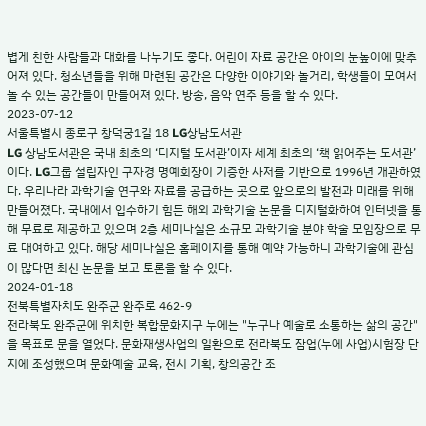볍게 친한 사람들과 대화를 나누기도 좋다. 어린이 자료 공간은 아이의 눈높이에 맞추어져 있다. 청소년들을 위해 마련된 공간은 다양한 이야기와 놀거리, 학생들이 모여서 놀 수 있는 공간들이 만들어져 있다. 방송, 음악 연주 등을 할 수 있다.
2023-07-12
서울특별시 종로구 창덕궁1길 18 LG상남도서관
LG 상남도서관은 국내 최초의 ‘디지털 도서관’이자 세계 최초의 ‘책 읽어주는 도서관’이다. LG그룹 설립자인 구자경 명예회장이 기증한 사저를 기반으로 1996년 개관하였다. 우리나라 과학기술 연구와 자료를 공급하는 곳으로 앞으로의 발전과 미래를 위해 만들어졌다. 국내에서 입수하기 힘든 해외 과학기술 논문을 디지털화하여 인터넷을 통해 무료로 제공하고 있으며 2층 세미나실은 소규모 과학기술 분야 학술 모임장으로 무료 대여하고 있다. 해당 세미나실은 홈페이지를 통해 예약 가능하니 과학기술에 관심이 많다면 최신 논문을 보고 토론을 할 수 있다.
2024-01-18
전북특별자치도 완주군 완주로 462-9
전라북도 완주군에 위치한 복합문화지구 누에는 "누구나 예술로 소통하는 삶의 공간"을 목표로 문을 열었다. 문화재생사업의 일환으로 전라북도 잠업(누에 사업)시험장 단지에 조성했으며 문화예술 교육, 전시 기획, 창의공간 조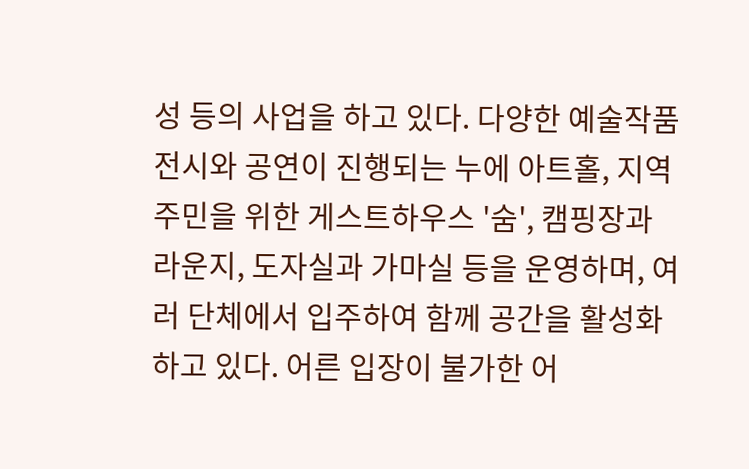성 등의 사업을 하고 있다. 다양한 예술작품 전시와 공연이 진행되는 누에 아트홀, 지역주민을 위한 게스트하우스 '숨', 캠핑장과 라운지, 도자실과 가마실 등을 운영하며, 여러 단체에서 입주하여 함께 공간을 활성화하고 있다. 어른 입장이 불가한 어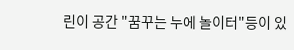린이 공간 "꿈꾸는 누에 놀이터"등이 있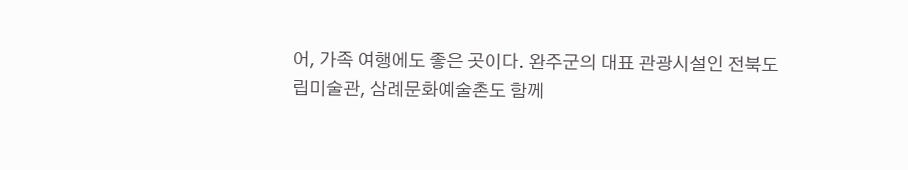어, 가족 여행에도 좋은 곳이다. 완주군의 대표 관광시설인 전북도립미술관, 삼례문화예술촌도 함께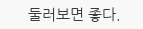둘러보면 좋다.